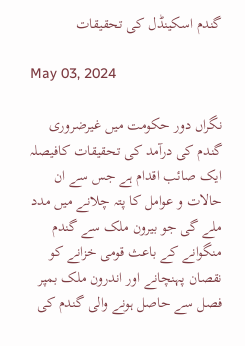گندم اسکینڈل کی تحقیقات

May 03, 2024

نگراں دور حکومت میں غیرضروری گندم کی درآمد کی تحقیقات کافیصلہ ایک صائب اقدام ہے جس سے ان حالات و عوامل کا پتہ چلانے میں مدد ملے گی جو بیرون ملک سے گندم منگوانے کے باعث قومی خزانے کو نقصان پہنچانے اور اندرون ملک بمپر فصل سے حاصل ہونے والی گندم کی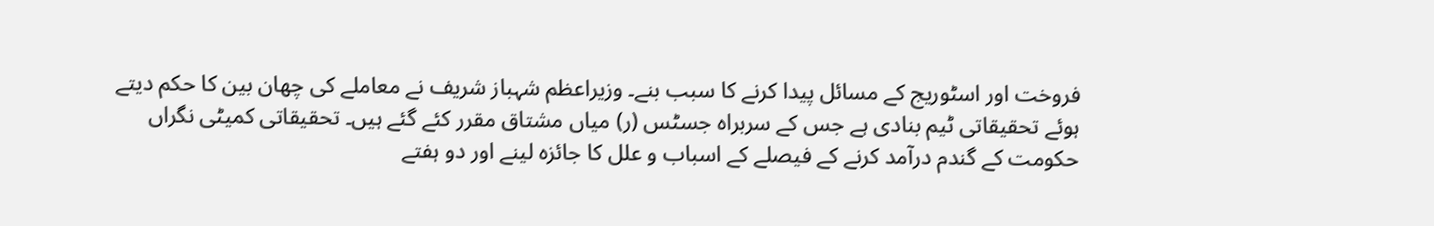فروخت اور اسٹوریج کے مسائل پیدا کرنے کا سبب بنے۔ وزیراعظم شہباز شریف نے معاملے کی چھان بین کا حکم دیتے ہوئے تحقیقاتی ٹیم بنادی ہے جس کے سربراہ جسٹس (ر) میاں مشتاق مقرر کئے گئے ہیں۔ تحقیقاتی کمیٹی نگراں حکومت کے گندم درآمد کرنے کے فیصلے کے اسباب و علل کا جائزہ لینے اور دو ہفتے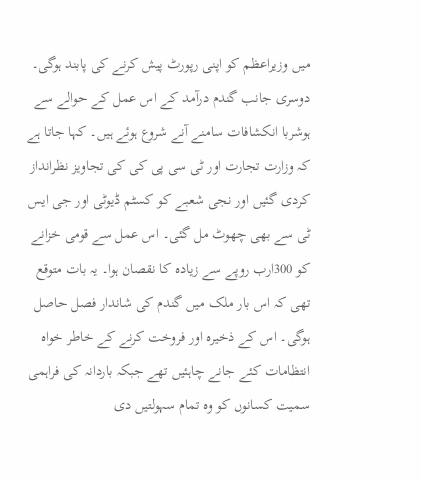میں وزیراعظم کو اپنی رپورٹ پیش کرنے کی پابند ہوگی۔ دوسری جانب گندم درآمد کے اس عمل کے حوالے سے ہوشربا انکشافات سامنے آنے شروع ہوئے ہیں۔ کہا جاتا ہے کہ وزارت تجارت اور ٹی سی پی کی کی تجاویز نظرانداز کردی گئیں اور نجی شعبے کو کسٹم ڈیوٹی اور جی ایس ٹی سے بھی چھوٹ مل گئی۔ اس عمل سے قومی خزانے کو 300ارب روپے سے زیادہ کا نقصان ہوا۔ یہ بات متوقع تھی کہ اس بار ملک میں گندم کی شاندار فصل حاصل ہوگی۔ اس کے ذخیرہ اور فروخت کرنے کے خاطر خواہ انتظامات کئے جانے چاہئیں تھے جبکہ باردانہ کی فراہمی سمیت کسانوں کو وہ تمام سہولتیں دی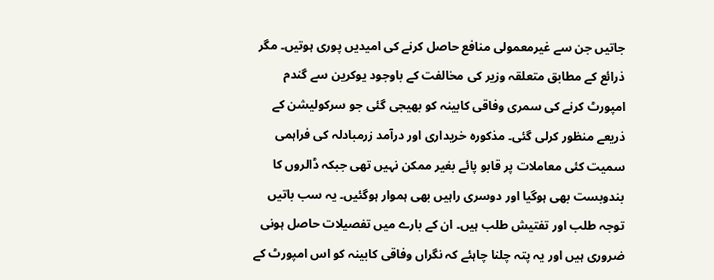جاتیں جن سے غیرمعمولی منافع حاصل کرنے کی امیدیں پوری ہوتیں۔ مگر ذرائع کے مطابق متعلقہ وزیر کی مخالفت کے باوجود یوکرین سے گندم امپورٹ کرنے کی سمری وفاقی کابینہ کو بھیجی گئی جو سرکولیشن کے ذریعے منظور کرلی گئی۔ مذکورہ خریداری اور درآمد زرمبادلہ کی فراہمی سمیت کئی معاملات پر قابو پائے بغیر ممکن نہیں تھی جبکہ ڈالروں کا بندوبست بھی ہوگیا اور دوسری راہیں بھی ہموار ہوگئیں۔ یہ سب باتیں توجہ طلب اور تفتیش طلب ہیں۔ ان کے بارے میں تفصیلات حاصل ہونی ضروری ہیں اور یہ پتہ چلنا چاہئے کہ نگراں وفاقی کابینہ کو اس امپورٹ کے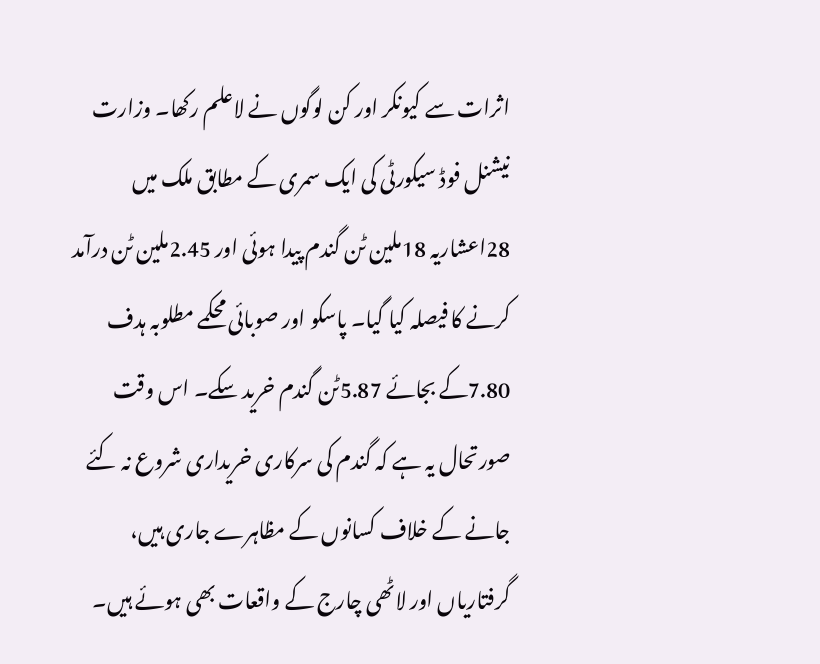اثرات سے کیونکر اور کن لوگوں نے لاعلم رکھا۔ وزارت نیشنل فوڈ سیکورٹی کی ایک سمری کے مطابق ملک میں 28اعشاریہ 18ملین ٹن گندم پیدا ہوئی اور 2.45ملین ٹن درآمد کرنے کا فیصلہ کیا گیا۔ پاسکو اور صوبائی محکمے مطلوبہ ہدف 7.80کے بجائے 5.87ٹن گندم خرید سکے۔ اس وقت صورتحال یہ ہے کہ گندم کی سرکاری خریداری شروع نہ کئے جانے کے خلاف کسانوں کے مظاہرے جاری ہیں، گرفتاریاں اور لاٹھی چارج کے واقعات بھی ہوئے ہیں۔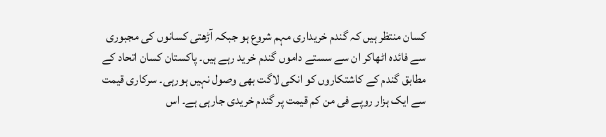کسان منتظر ہیں کہ گندم خریداری مہم شروع ہو جبکہ آڑھتی کسانوں کی مجبوری سے فائدہ اٹھاکر ان سے سستے داموں گندم خرید رہے ہیں۔ پاکستان کسان اتحاد کے مطابق گندم کے کاشتکاروں کو انکی لاگت بھی وصول نہیں ہورہی۔ سرکاری قیمت سے ایک ہزار روپے فی من کم قیمت پر گندم خریدی جارہی ہے۔ اس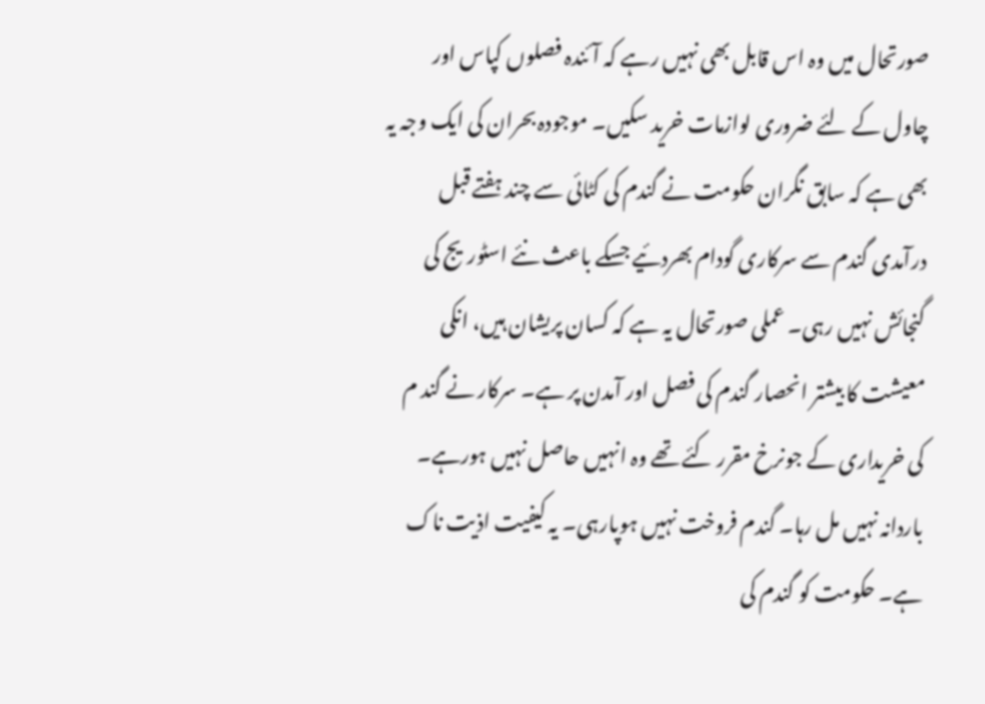صورتحال میں وہ اس قابل بھی نہیں رہے کہ آئندہ فصلوں کپاس اور چاول کے لئے ضروری لوازمات خرید سکیں۔ موجودہ بحران کی ایک وجہ یہ بھی ہے کہ سابق نگران حکومت نے گندم کی کٹائی سے چند ہفتے قبل درآمدی گندم سے سرکاری گودام بھردئیے جسکے باعث نئے اسٹوریج کی گنجائش نہیں رہی۔ عملی صورتحال یہ ہے کہ کسان پریشان ہیں، انکی معیشت کا بیشتر انحصار گندم کی فصل اور آمدن پر ہے۔ سرکار نے گند م کی خریداری کے جونرخ مقرر کئے تھے وہ انہیں حاصل نہیں ہورہے۔ باردانہ نہیں مل رہا۔ گندم فروخت نہیں ہوپارہی۔ یہ کیفیت اذیت ناک ہے۔ حکومت کو گندم کی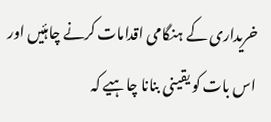خریداری کے ہنگامی اقدامات کرنے چاہئیں اور اس بات کو یقینی بنانا چاہیے کہ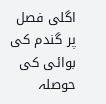اگلی فصل پر گندم کی بوائی کی حوصلہ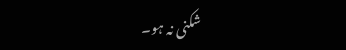شکنی نہ ہو۔